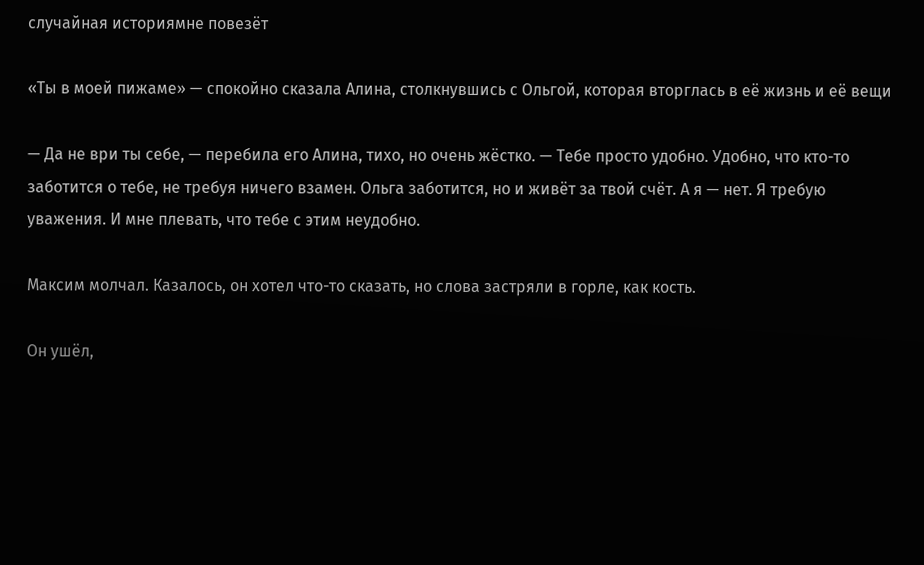случайная историямне повезёт

«Ты в моей пижаме» — спокойно сказала Алина, столкнувшись с Ольгой, которая вторглась в её жизнь и её вещи

— Да не ври ты себе, — перебила его Алина, тихо, но очень жёстко. — Тебе просто удобно. Удобно, что кто-то заботится о тебе, не требуя ничего взамен. Ольга заботится, но и живёт за твой счёт. А я — нет. Я требую уважения. И мне плевать, что тебе с этим неудобно.

Максим молчал. Казалось, он хотел что-то сказать, но слова застряли в горле, как кость.

Он ушёл,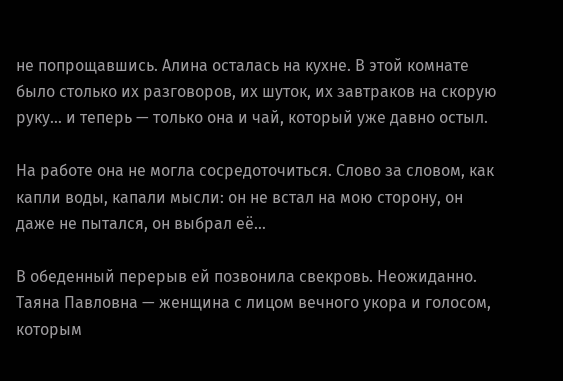не попрощавшись. Алина осталась на кухне. В этой комнате было столько их разговоров, их шуток, их завтраков на скорую руку… и теперь — только она и чай, который уже давно остыл.

На работе она не могла сосредоточиться. Слово за словом, как капли воды, капали мысли: он не встал на мою сторону, он даже не пытался, он выбрал её…

В обеденный перерыв ей позвонила свекровь. Неожиданно. Таяна Павловна — женщина с лицом вечного укора и голосом, которым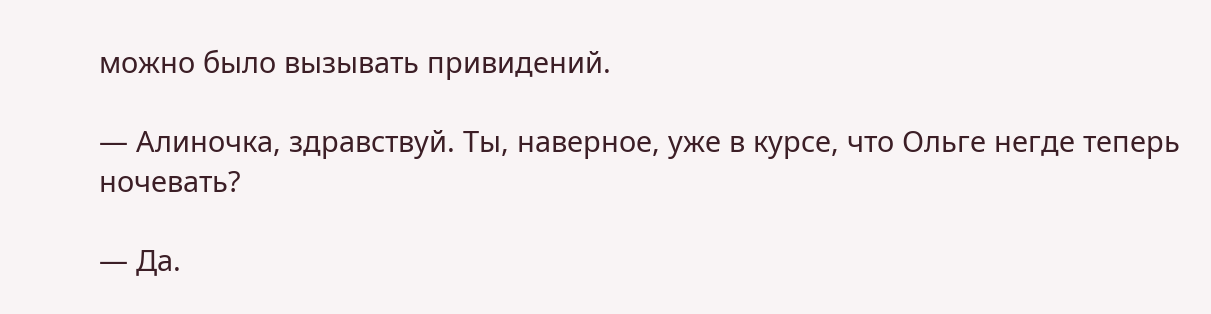можно было вызывать привидений.

— Алиночка, здравствуй. Ты, наверное, уже в курсе, что Ольге негде теперь ночевать?

— Да.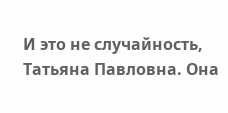И это не случайность, Татьяна Павловна. Она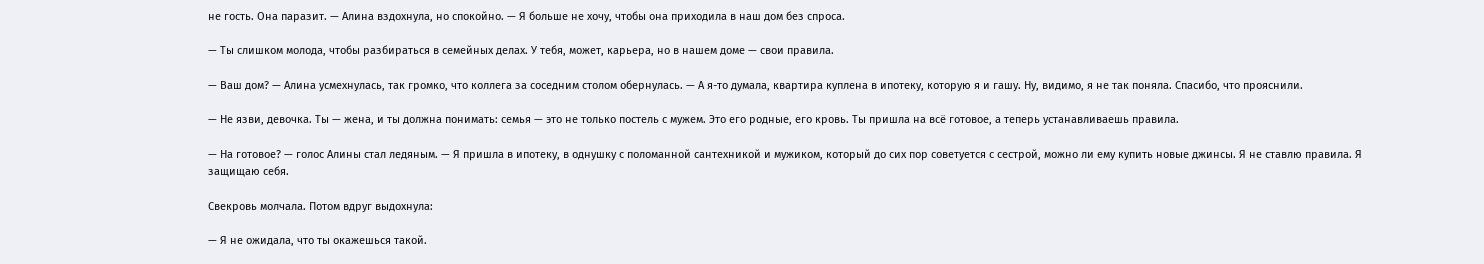не гость. Она паразит. — Алина вздохнула, но спокойно. — Я больше не хочу, чтобы она приходила в наш дом без спроса.

— Ты слишком молода, чтобы разбираться в семейных делах. У тебя, может, карьера, но в нашем доме — свои правила.

— Ваш дом? — Алина усмехнулась, так громко, что коллега за соседним столом обернулась. — А я-то думала, квартира куплена в ипотеку, которую я и гашу. Ну, видимо, я не так поняла. Спасибо, что прояснили.

— Не язви, девочка. Ты — жена, и ты должна понимать: семья — это не только постель с мужем. Это его родные, его кровь. Ты пришла на всё готовое, а теперь устанавливаешь правила.

— На готовое? — голос Алины стал ледяным. — Я пришла в ипотеку, в однушку с поломанной сантехникой и мужиком, который до сих пор советуется с сестрой, можно ли ему купить новые джинсы. Я не ставлю правила. Я защищаю себя.

Свекровь молчала. Потом вдруг выдохнула:

— Я не ожидала, что ты окажешься такой.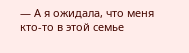— А я ожидала, что меня кто-то в этой семье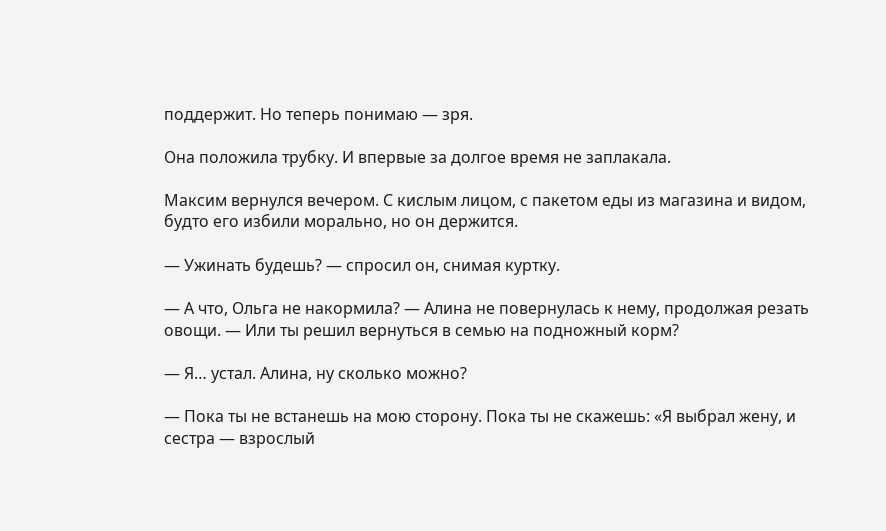поддержит. Но теперь понимаю — зря.

Она положила трубку. И впервые за долгое время не заплакала.

Максим вернулся вечером. С кислым лицом, с пакетом еды из магазина и видом, будто его избили морально, но он держится.

— Ужинать будешь? — спросил он, снимая куртку.

— А что, Ольга не накормила? — Алина не повернулась к нему, продолжая резать овощи. — Или ты решил вернуться в семью на подножный корм?

— Я… устал. Алина, ну сколько можно?

— Пока ты не встанешь на мою сторону. Пока ты не скажешь: «Я выбрал жену, и сестра — взрослый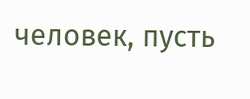человек, пусть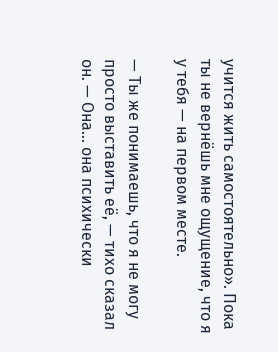учится жить самостоятельно». Пока ты не вернёшь мне ощущение, что я у тебя — на первом месте.

— Ты же понимаешь, что я не могу просто выставить её, — тихо сказал он. — Она… она психически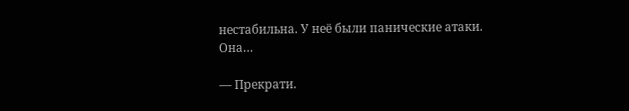нестабильна. У неё были панические атаки. Она…

— Прекрати.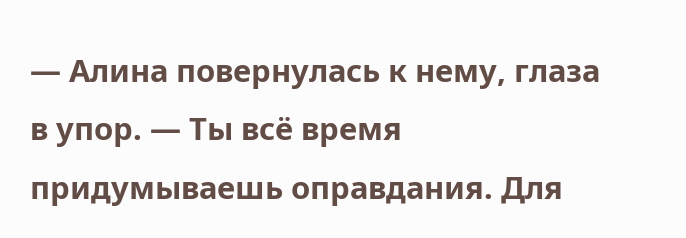— Алина повернулась к нему, глаза в упор. — Ты всё время придумываешь оправдания. Для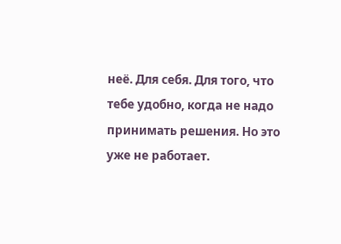неё. Для себя. Для того, что тебе удобно, когда не надо принимать решения. Но это уже не работает.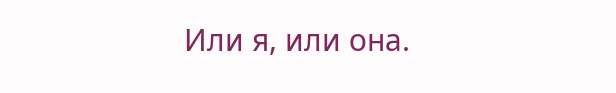Или я, или она.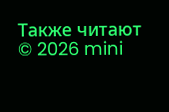Также читают
© 2026 mini